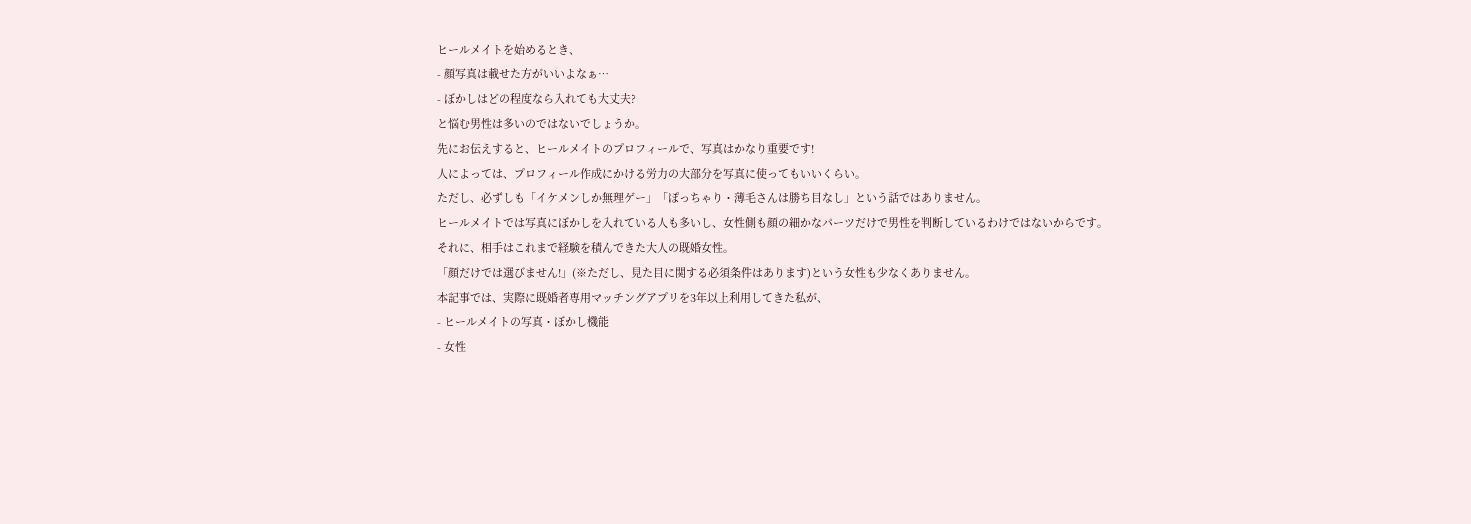ヒールメイトを始めるとき、
- 顔写真は載せた方がいいよなぁ…
- ぼかしはどの程度なら入れても大丈夫?
と悩む男性は多いのではないでしょうか。
先にお伝えすると、ヒールメイトのプロフィールで、写真はかなり重要です!
人によっては、プロフィール作成にかける労力の大部分を写真に使ってもいいくらい。
ただし、必ずしも「イケメンしか無理ゲー」「ぽっちゃり・薄毛さんは勝ち目なし」という話ではありません。
ヒールメイトでは写真にぼかしを入れている人も多いし、女性側も顔の細かなパーツだけで男性を判断しているわけではないからです。
それに、相手はこれまで経験を積んできた大人の既婚女性。
「顔だけでは選びません!」(※ただし、見た目に関する必須条件はあります)という女性も少なくありません。
本記事では、実際に既婚者専用マッチングアプリを3年以上利用してきた私が、
- ヒールメイトの写真・ぼかし機能
- 女性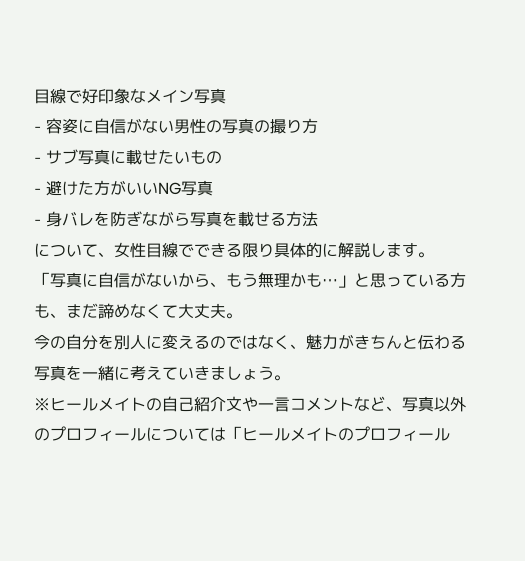目線で好印象なメイン写真
- 容姿に自信がない男性の写真の撮り方
- サブ写真に載せたいもの
- 避けた方がいいNG写真
- 身バレを防ぎながら写真を載せる方法
について、女性目線でできる限り具体的に解説します。
「写真に自信がないから、もう無理かも…」と思っている方も、まだ諦めなくて大丈夫。
今の自分を別人に変えるのではなく、魅力がきちんと伝わる写真を一緒に考えていきましょう。
※ヒールメイトの自己紹介文や一言コメントなど、写真以外のプロフィールについては「ヒールメイトのプロフィール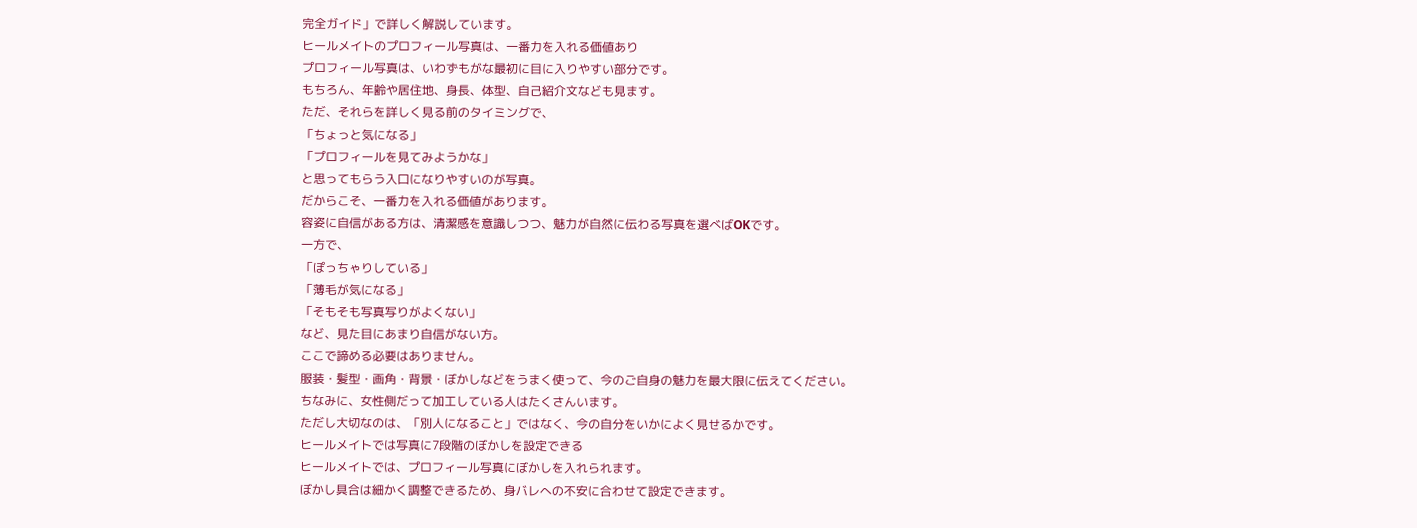完全ガイド」で詳しく解説しています。
ヒールメイトのプロフィール写真は、一番力を入れる価値あり
プロフィール写真は、いわずもがな最初に目に入りやすい部分です。
もちろん、年齢や居住地、身長、体型、自己紹介文なども見ます。
ただ、それらを詳しく見る前のタイミングで、
「ちょっと気になる」
「プロフィールを見てみようかな」
と思ってもらう入口になりやすいのが写真。
だからこそ、一番力を入れる価値があります。
容姿に自信がある方は、清潔感を意識しつつ、魅力が自然に伝わる写真を選べばOKです。
一方で、
「ぽっちゃりしている」
「薄毛が気になる」
「そもそも写真写りがよくない」
など、見た目にあまり自信がない方。
ここで諦める必要はありません。
服装・髪型・画角・背景・ぼかしなどをうまく使って、今のご自身の魅力を最大限に伝えてください。
ちなみに、女性側だって加工している人はたくさんいます。
ただし大切なのは、「別人になること」ではなく、今の自分をいかによく見せるかです。
ヒールメイトでは写真に7段階のぼかしを設定できる
ヒールメイトでは、プロフィール写真にぼかしを入れられます。
ぼかし具合は細かく調整できるため、身バレへの不安に合わせて設定できます。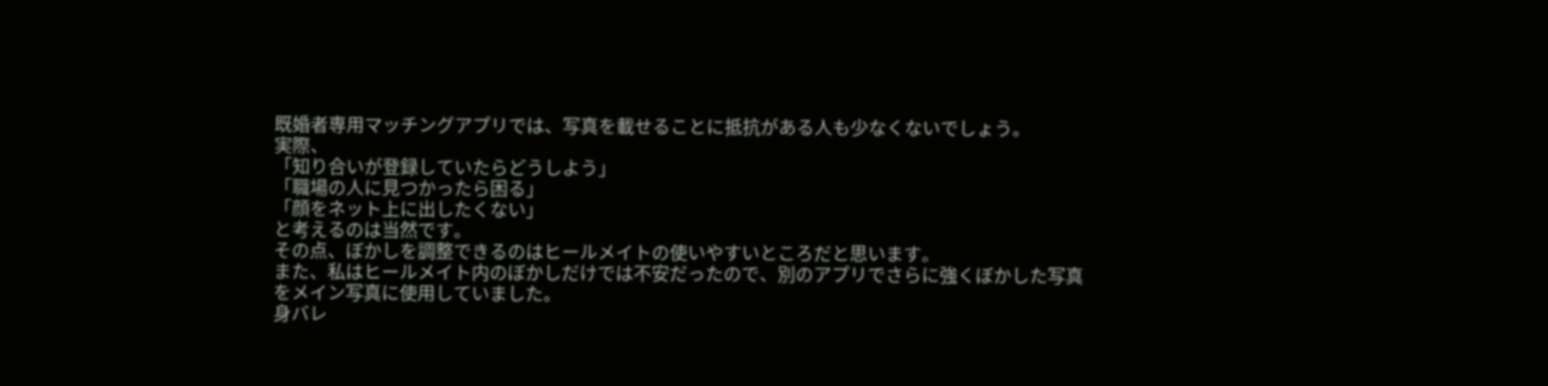既婚者専用マッチングアプリでは、写真を載せることに抵抗がある人も少なくないでしょう。
実際、
「知り合いが登録していたらどうしよう」
「職場の人に見つかったら困る」
「顔をネット上に出したくない」
と考えるのは当然です。
その点、ぼかしを調整できるのはヒールメイトの使いやすいところだと思います。
また、私はヒールメイト内のぼかしだけでは不安だったので、別のアプリでさらに強くぼかした写真をメイン写真に使用していました。
身バレ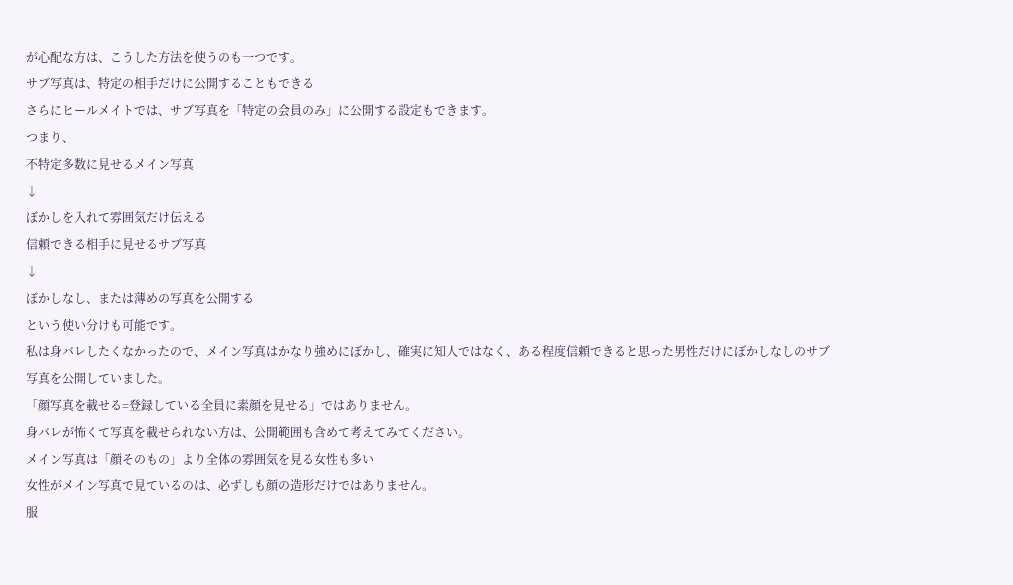が心配な方は、こうした方法を使うのも一つです。
サブ写真は、特定の相手だけに公開することもできる
さらにヒールメイトでは、サブ写真を「特定の会員のみ」に公開する設定もできます。
つまり、
不特定多数に見せるメイン写真
↓
ぼかしを入れて雰囲気だけ伝える
信頼できる相手に見せるサブ写真
↓
ぼかしなし、または薄めの写真を公開する
という使い分けも可能です。
私は身バレしたくなかったので、メイン写真はかなり強めにぼかし、確実に知人ではなく、ある程度信頼できると思った男性だけにぼかしなしのサブ写真を公開していました。
「顔写真を載せる=登録している全員に素顔を見せる」ではありません。
身バレが怖くて写真を載せられない方は、公開範囲も含めて考えてみてください。
メイン写真は「顔そのもの」より全体の雰囲気を見る女性も多い
女性がメイン写真で見ているのは、必ずしも顔の造形だけではありません。
服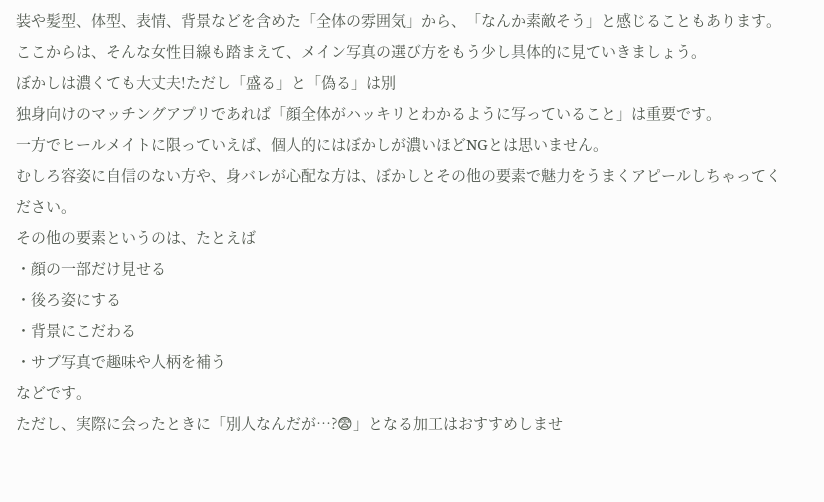装や髪型、体型、表情、背景などを含めた「全体の雰囲気」から、「なんか素敵そう」と感じることもあります。
ここからは、そんな女性目線も踏まえて、メイン写真の選び方をもう少し具体的に見ていきましょう。
ぼかしは濃くても大丈夫!ただし「盛る」と「偽る」は別
独身向けのマッチングアプリであれば「顔全体がハッキリとわかるように写っていること」は重要です。
一方でヒールメイトに限っていえば、個人的にはぼかしが濃いほどNGとは思いません。
むしろ容姿に自信のない方や、身バレが心配な方は、ぼかしとその他の要素で魅力をうまくアピールしちゃってください。
その他の要素というのは、たとえば
・顔の一部だけ見せる
・後ろ姿にする
・背景にこだわる
・サブ写真で趣味や人柄を補う
などです。
ただし、実際に会ったときに「別人なんだが…?😨」となる加工はおすすめしませ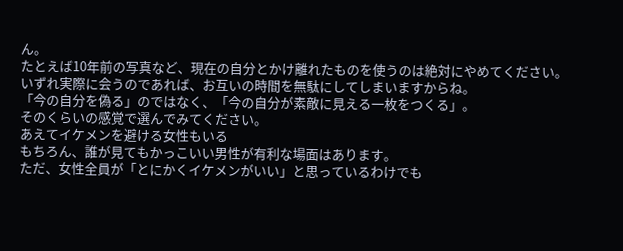ん。
たとえば10年前の写真など、現在の自分とかけ離れたものを使うのは絶対にやめてください。
いずれ実際に会うのであれば、お互いの時間を無駄にしてしまいますからね。
「今の自分を偽る」のではなく、「今の自分が素敵に見える一枚をつくる」。
そのくらいの感覚で選んでみてください。
あえてイケメンを避ける女性もいる
もちろん、誰が見てもかっこいい男性が有利な場面はあります。
ただ、女性全員が「とにかくイケメンがいい」と思っているわけでも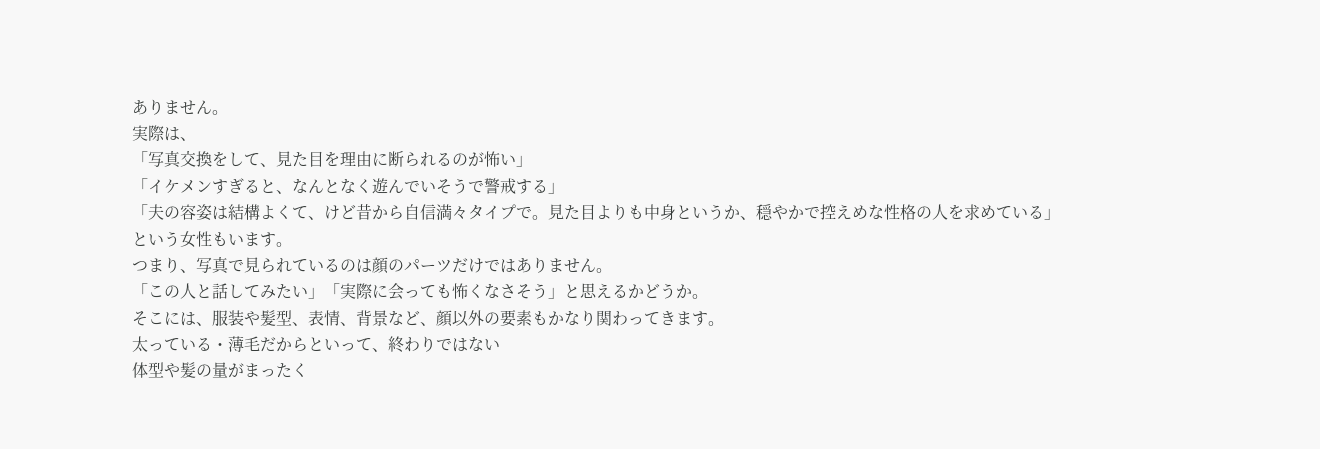ありません。
実際は、
「写真交換をして、見た目を理由に断られるのが怖い」
「イケメンすぎると、なんとなく遊んでいそうで警戒する」
「夫の容姿は結構よくて、けど昔から自信満々タイプで。見た目よりも中身というか、穏やかで控えめな性格の人を求めている」
という女性もいます。
つまり、写真で見られているのは顔のパーツだけではありません。
「この人と話してみたい」「実際に会っても怖くなさそう」と思えるかどうか。
そこには、服装や髪型、表情、背景など、顔以外の要素もかなり関わってきます。
太っている・薄毛だからといって、終わりではない
体型や髪の量がまったく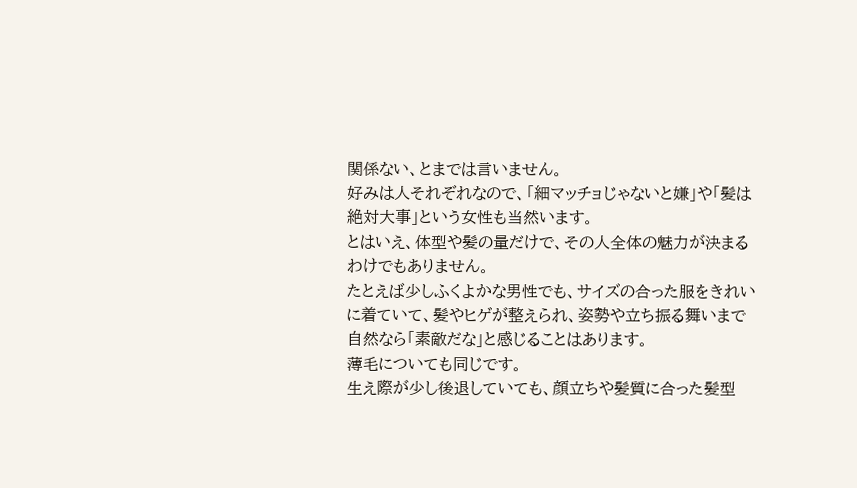関係ない、とまでは言いません。
好みは人それぞれなので、「細マッチョじゃないと嫌」や「髪は絶対大事」という女性も当然います。
とはいえ、体型や髪の量だけで、その人全体の魅力が決まるわけでもありません。
たとえば少しふくよかな男性でも、サイズの合った服をきれいに着ていて、髪やヒゲが整えられ、姿勢や立ち振る舞いまで自然なら「素敵だな」と感じることはあります。
薄毛についても同じです。
生え際が少し後退していても、顔立ちや髪質に合った髪型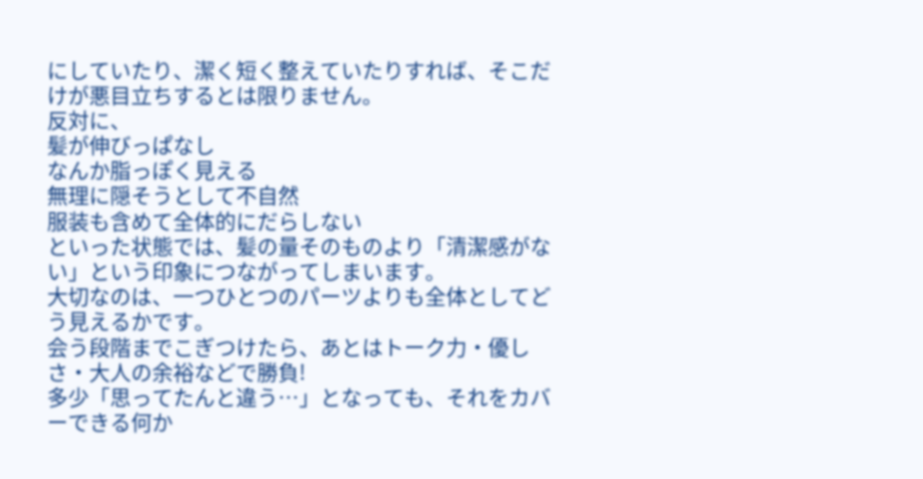にしていたり、潔く短く整えていたりすれば、そこだけが悪目立ちするとは限りません。
反対に、
髪が伸びっぱなし
なんか脂っぽく見える
無理に隠そうとして不自然
服装も含めて全体的にだらしない
といった状態では、髪の量そのものより「清潔感がない」という印象につながってしまいます。
大切なのは、一つひとつのパーツよりも全体としてどう見えるかです。
会う段階までこぎつけたら、あとはトーク力・優しさ・大人の余裕などで勝負!
多少「思ってたんと違う…」となっても、それをカバーできる何か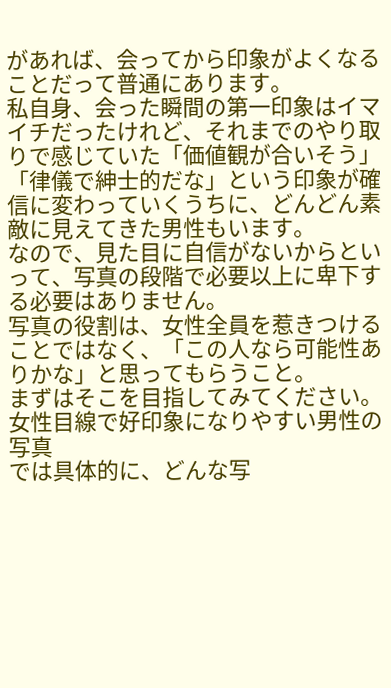があれば、会ってから印象がよくなることだって普通にあります。
私自身、会った瞬間の第一印象はイマイチだったけれど、それまでのやり取りで感じていた「価値観が合いそう」「律儀で紳士的だな」という印象が確信に変わっていくうちに、どんどん素敵に見えてきた男性もいます。
なので、見た目に自信がないからといって、写真の段階で必要以上に卑下する必要はありません。
写真の役割は、女性全員を惹きつけることではなく、「この人なら可能性ありかな」と思ってもらうこと。
まずはそこを目指してみてください。
女性目線で好印象になりやすい男性の写真
では具体的に、どんな写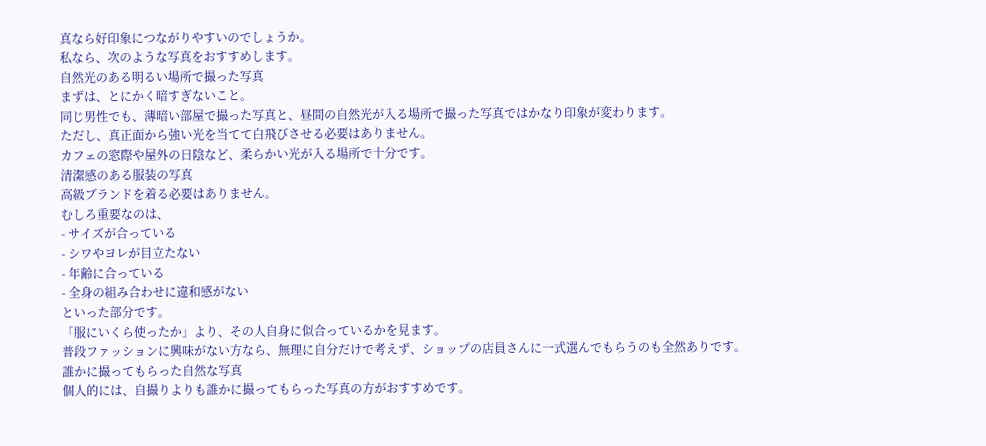真なら好印象につながりやすいのでしょうか。
私なら、次のような写真をおすすめします。
自然光のある明るい場所で撮った写真
まずは、とにかく暗すぎないこと。
同じ男性でも、薄暗い部屋で撮った写真と、昼間の自然光が入る場所で撮った写真ではかなり印象が変わります。
ただし、真正面から強い光を当てて白飛びさせる必要はありません。
カフェの窓際や屋外の日陰など、柔らかい光が入る場所で十分です。
清潔感のある服装の写真
高級ブランドを着る必要はありません。
むしろ重要なのは、
- サイズが合っている
- シワやヨレが目立たない
- 年齢に合っている
- 全身の組み合わせに違和感がない
といった部分です。
「服にいくら使ったか」より、その人自身に似合っているかを見ます。
普段ファッションに興味がない方なら、無理に自分だけで考えず、ショップの店員さんに一式選んでもらうのも全然ありです。
誰かに撮ってもらった自然な写真
個人的には、自撮りよりも誰かに撮ってもらった写真の方がおすすめです。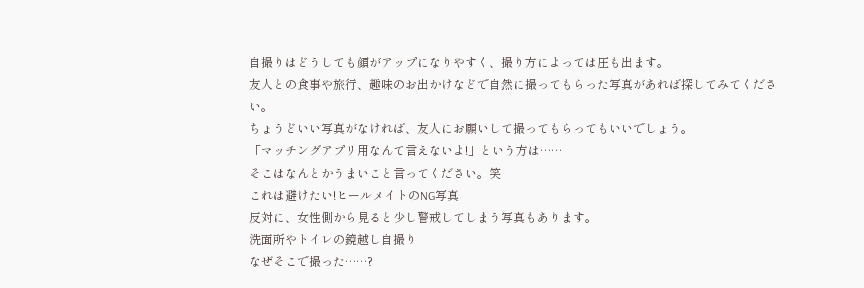自撮りはどうしても顔がアップになりやすく、撮り方によっては圧も出ます。
友人との食事や旅行、趣味のお出かけなどで自然に撮ってもらった写真があれば探してみてください。
ちょうどいい写真がなければ、友人にお願いして撮ってもらってもいいでしょう。
「マッチングアプリ用なんて言えないよ!」という方は……
そこはなんとかうまいこと言ってください。笑
これは避けたい!ヒールメイトのNG写真
反対に、女性側から見ると少し警戒してしまう写真もあります。
洗面所やトイレの鏡越し自撮り
なぜそこで撮った……?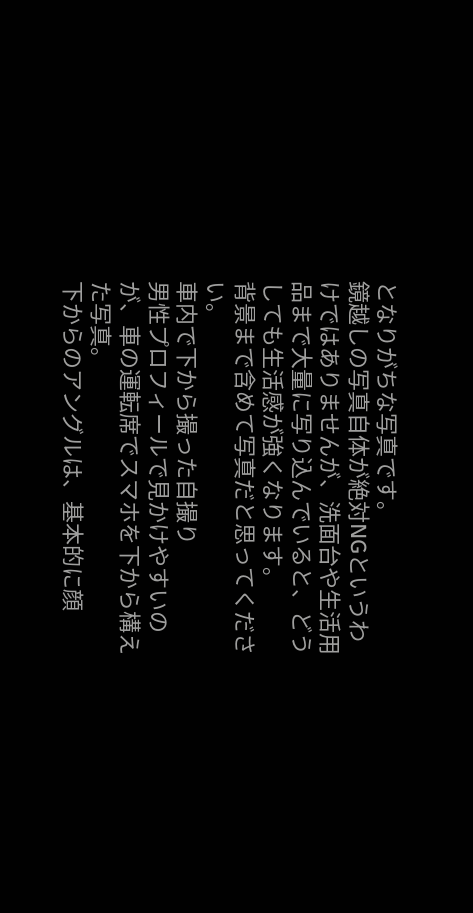となりがちな写真です。
鏡越しの写真自体が絶対NGというわけではありませんが、洗面台や生活用品まで大量に写り込んでいると、どうしても生活感が強くなります。
背景まで含めて写真だと思ってください。
車内で下から撮った自撮り
男性プロフィールで見かけやすいのが、車の運転席でスマホを下から構えた写真。
下からのアングルは、基本的に顔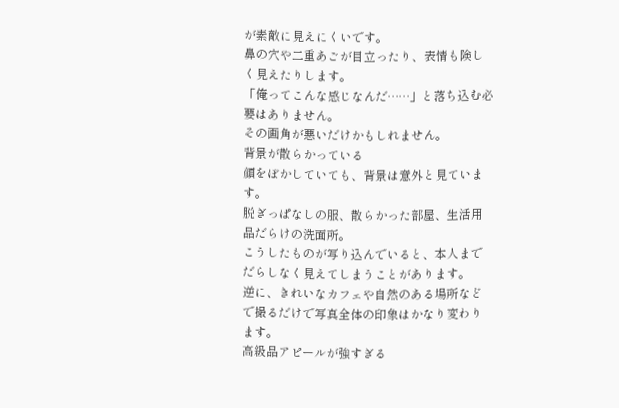が素敵に見えにくいです。
鼻の穴や二重あごが目立ったり、表情も険しく見えたりします。
「俺ってこんな感じなんだ……」と落ち込む必要はありません。
その画角が悪いだけかもしれません。
背景が散らかっている
顔をぼかしていても、背景は意外と見ています。
脱ぎっぱなしの服、散らかった部屋、生活用品だらけの洗面所。
こうしたものが写り込んでいると、本人までだらしなく見えてしまうことがあります。
逆に、きれいなカフェや自然のある場所などで撮るだけで写真全体の印象はかなり変わります。
高級品アピールが強すぎる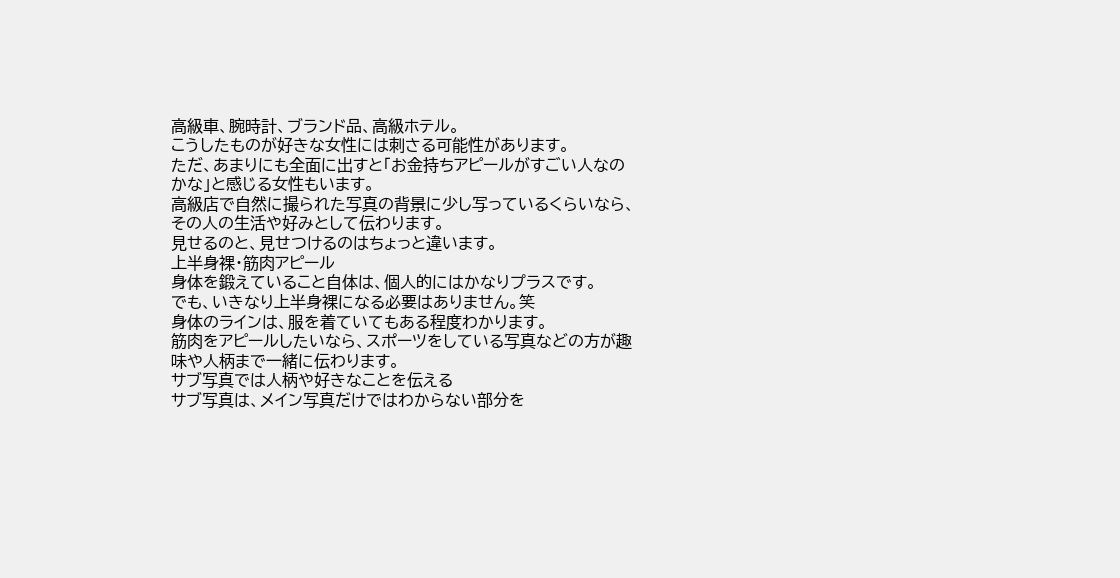高級車、腕時計、ブランド品、高級ホテル。
こうしたものが好きな女性には刺さる可能性があります。
ただ、あまりにも全面に出すと「お金持ちアピールがすごい人なのかな」と感じる女性もいます。
高級店で自然に撮られた写真の背景に少し写っているくらいなら、その人の生活や好みとして伝わります。
見せるのと、見せつけるのはちょっと違います。
上半身裸・筋肉アピール
身体を鍛えていること自体は、個人的にはかなりプラスです。
でも、いきなり上半身裸になる必要はありません。笑
身体のラインは、服を着ていてもある程度わかります。
筋肉をアピールしたいなら、スポーツをしている写真などの方が趣味や人柄まで一緒に伝わります。
サブ写真では人柄や好きなことを伝える
サブ写真は、メイン写真だけではわからない部分を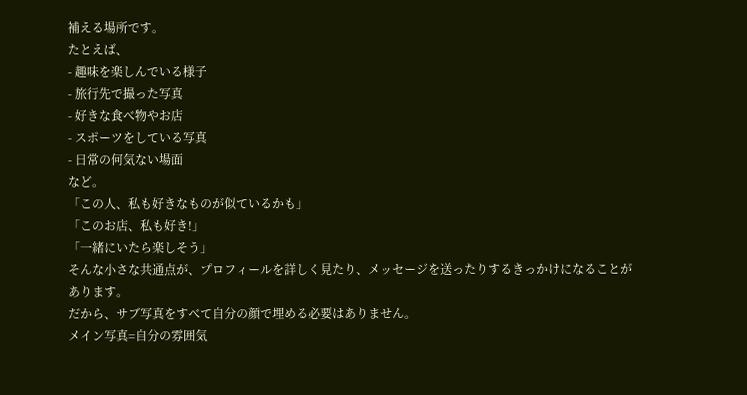補える場所です。
たとえば、
- 趣味を楽しんでいる様子
- 旅行先で撮った写真
- 好きな食べ物やお店
- スポーツをしている写真
- 日常の何気ない場面
など。
「この人、私も好きなものが似ているかも」
「このお店、私も好き!」
「一緒にいたら楽しそう」
そんな小さな共通点が、プロフィールを詳しく見たり、メッセージを送ったりするきっかけになることがあります。
だから、サブ写真をすべて自分の顔で埋める必要はありません。
メイン写真=自分の雰囲気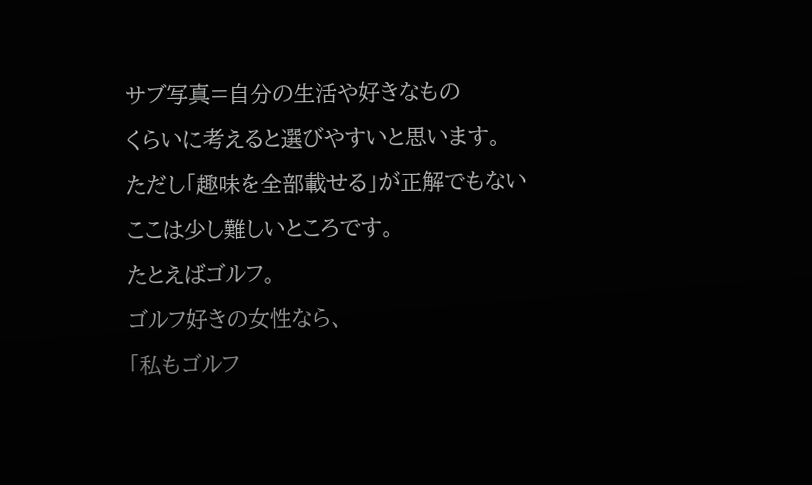サブ写真=自分の生活や好きなもの
くらいに考えると選びやすいと思います。
ただし「趣味を全部載せる」が正解でもない
ここは少し難しいところです。
たとえばゴルフ。
ゴルフ好きの女性なら、
「私もゴルフ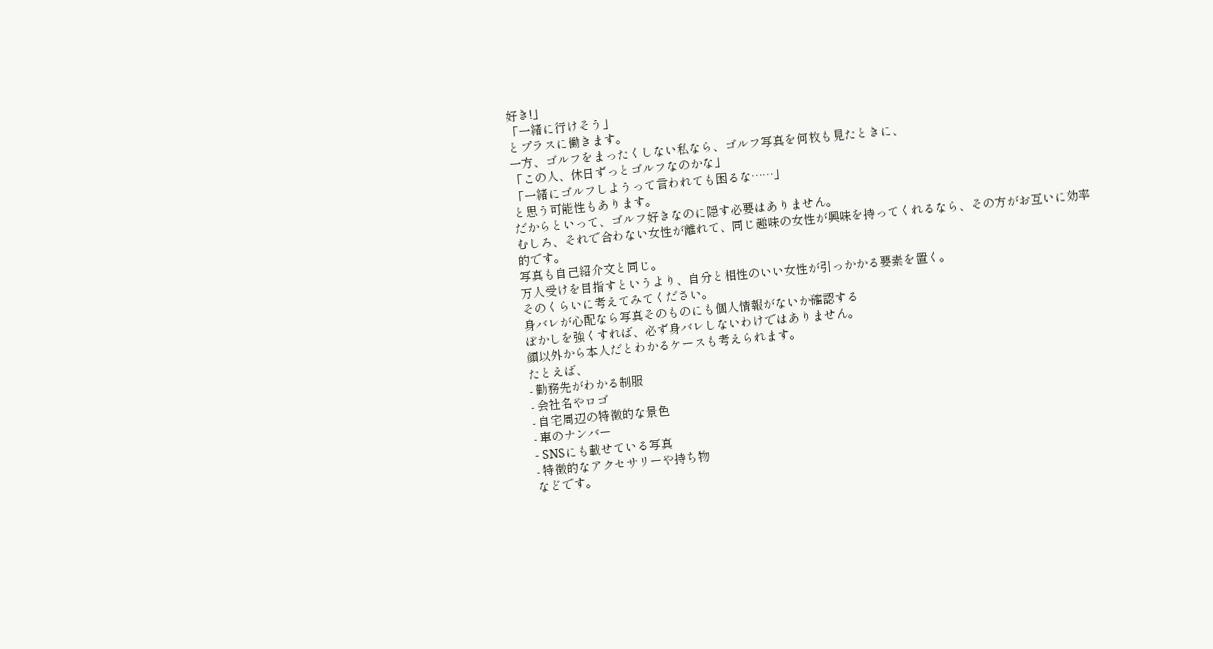好き!」
「一緒に行けそう」
とプラスに働きます。
一方、ゴルフをまったくしない私なら、ゴルフ写真を何枚も見たときに、
「この人、休日ずっとゴルフなのかな」
「一緒にゴルフしようって言われても困るな……」
と思う可能性もあります。
だからといって、ゴルフ好きなのに隠す必要はありません。
むしろ、それで合わない女性が離れて、同じ趣味の女性が興味を持ってくれるなら、その方がお互いに効率的です。
写真も自己紹介文と同じ。
万人受けを目指すというより、自分と相性のいい女性が引っかかる要素を置く。
そのくらいに考えてみてください。
身バレが心配なら写真そのものにも個人情報がないか確認する
ぼかしを強くすれば、必ず身バレしないわけではありません。
顔以外から本人だとわかるケースも考えられます。
たとえば、
- 勤務先がわかる制服
- 会社名やロゴ
- 自宅周辺の特徴的な景色
- 車のナンバー
- SNSにも載せている写真
- 特徴的なアクセサリーや持ち物
などです。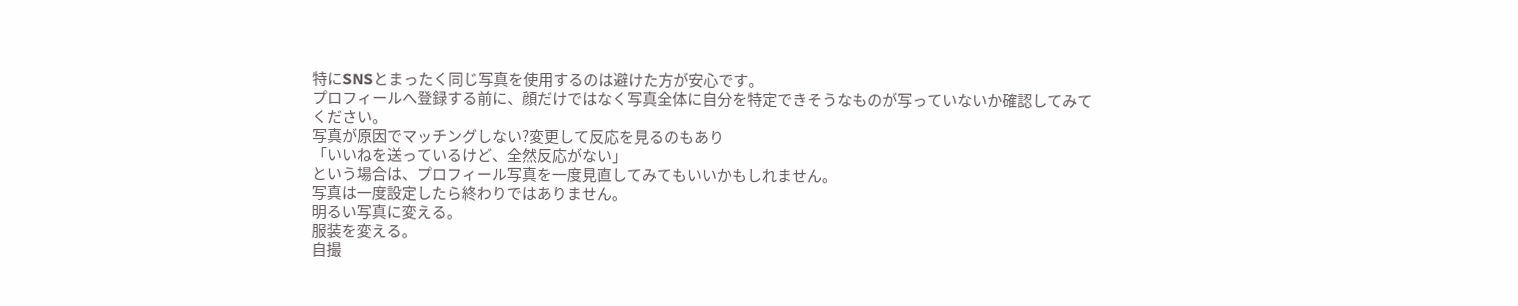特にSNSとまったく同じ写真を使用するのは避けた方が安心です。
プロフィールへ登録する前に、顔だけではなく写真全体に自分を特定できそうなものが写っていないか確認してみてください。
写真が原因でマッチングしない?変更して反応を見るのもあり
「いいねを送っているけど、全然反応がない」
という場合は、プロフィール写真を一度見直してみてもいいかもしれません。
写真は一度設定したら終わりではありません。
明るい写真に変える。
服装を変える。
自撮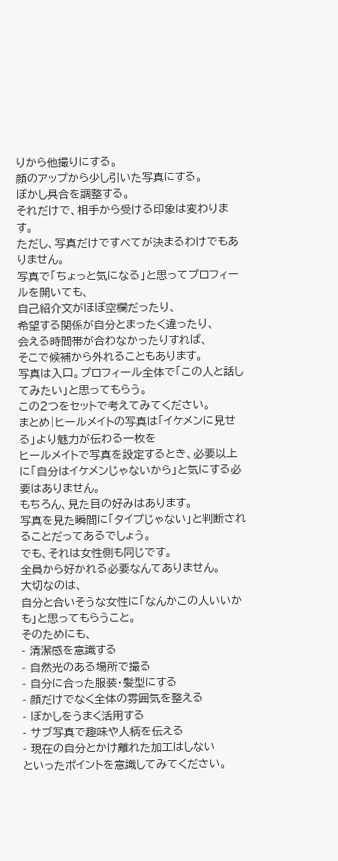りから他撮りにする。
顔のアップから少し引いた写真にする。
ぼかし具合を調整する。
それだけで、相手から受ける印象は変わります。
ただし、写真だけですべてが決まるわけでもありません。
写真で「ちょっと気になる」と思ってプロフィールを開いても、
自己紹介文がほぼ空欄だったり、
希望する関係が自分とまったく違ったり、
会える時間帯が合わなかったりすれば、
そこで候補から外れることもあります。
写真は入口。プロフィール全体で「この人と話してみたい」と思ってもらう。
この2つをセットで考えてみてください。
まとめ|ヒールメイトの写真は「イケメンに見せる」より魅力が伝わる一枚を
ヒールメイトで写真を設定するとき、必要以上に「自分はイケメンじゃないから」と気にする必要はありません。
もちろん、見た目の好みはあります。
写真を見た瞬間に「タイプじゃない」と判断されることだってあるでしょう。
でも、それは女性側も同じです。
全員から好かれる必要なんてありません。
大切なのは、
自分と合いそうな女性に「なんかこの人いいかも」と思ってもらうこと。
そのためにも、
- 清潔感を意識する
- 自然光のある場所で撮る
- 自分に合った服装・髪型にする
- 顔だけでなく全体の雰囲気を整える
- ぼかしをうまく活用する
- サブ写真で趣味や人柄を伝える
- 現在の自分とかけ離れた加工はしない
といったポイントを意識してみてください。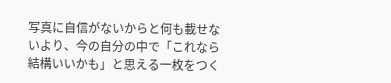写真に自信がないからと何も載せないより、今の自分の中で「これなら結構いいかも」と思える一枚をつく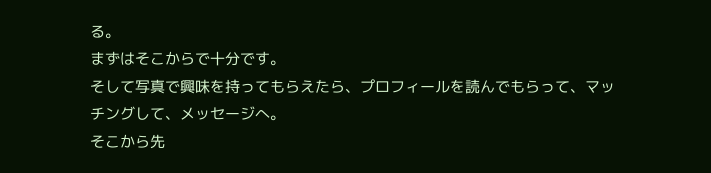る。
まずはそこからで十分です。
そして写真で興味を持ってもらえたら、プロフィールを読んでもらって、マッチングして、メッセージへ。
そこから先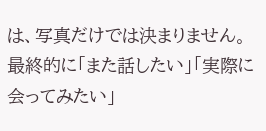は、写真だけでは決まりません。
最終的に「また話したい」「実際に会ってみたい」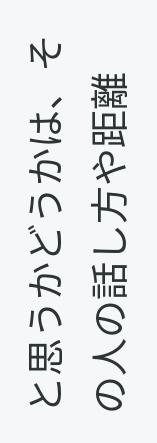と思うかどうかは、その人の話し方や距離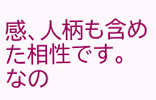感、人柄も含めた相性です。
なの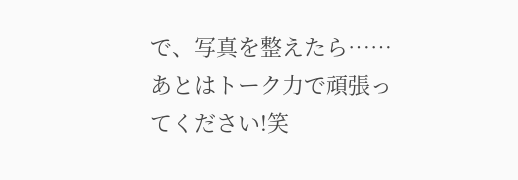で、写真を整えたら……
あとはトーク力で頑張ってください!笑